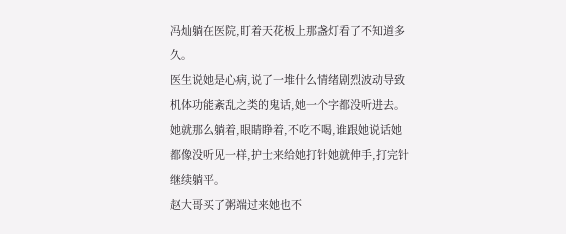冯灿躺在医院,盯着天花板上那盏灯看了不知道多久。
医生说她是心病,说了一堆什么情绪剧烈波动导致机体功能紊乱之类的鬼话,她一个字都没听进去。
她就那么躺着,眼睛睁着,不吃不喝,谁跟她说话她都像没听见一样,护士来给她打针她就伸手,打完针继续躺平。
赵大哥买了粥端过来她也不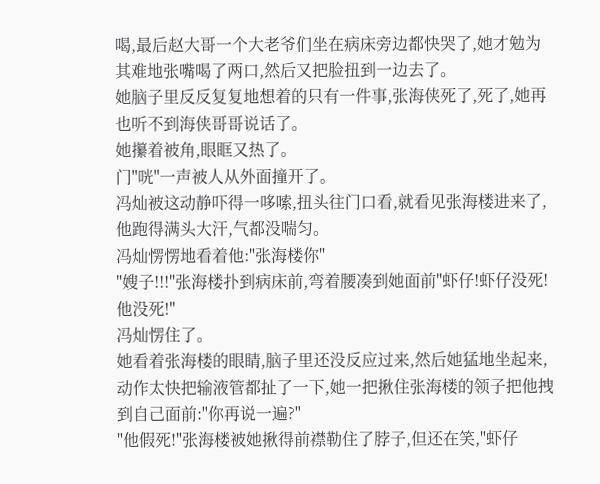喝,最后赵大哥一个大老爷们坐在病床旁边都快哭了,她才勉为其难地张嘴喝了两口,然后又把脸扭到一边去了。
她脑子里反反复复地想着的只有一件事,张海侠死了,死了,她再也听不到海侠哥哥说话了。
她攥着被角,眼眶又热了。
门"咣"一声被人从外面撞开了。
冯灿被这动静吓得一哆嗦,扭头往门口看,就看见张海楼进来了,他跑得满头大汗,气都没喘匀。
冯灿愣愣地看着他:"张海楼你"
"嫂子!!!"张海楼扑到病床前,弯着腰凑到她面前"虾仔!虾仔没死!他没死!"
冯灿愣住了。
她看着张海楼的眼睛,脑子里还没反应过来,然后她猛地坐起来,动作太快把输液管都扯了一下,她一把揪住张海楼的领子把他拽到自己面前:"你再说一遍?"
"他假死!"张海楼被她揪得前襟勒住了脖子,但还在笑,"虾仔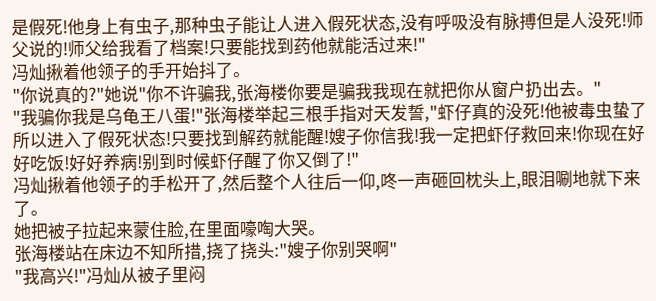是假死!他身上有虫子,那种虫子能让人进入假死状态,没有呼吸没有脉搏但是人没死!师父说的!师父给我看了档案!只要能找到药他就能活过来!"
冯灿揪着他领子的手开始抖了。
"你说真的?"她说"你不许骗我,张海楼你要是骗我我现在就把你从窗户扔出去。"
"我骗你我是乌龟王八蛋!"张海楼举起三根手指对天发誓,"虾仔真的没死!他被毒虫蛰了所以进入了假死状态!只要找到解药就能醒!嫂子你信我!我一定把虾仔救回来!你现在好好吃饭!好好养病!别到时候虾仔醒了你又倒了!"
冯灿揪着他领子的手松开了,然后整个人往后一仰,咚一声砸回枕头上,眼泪唰地就下来了。
她把被子拉起来蒙住脸,在里面嚎啕大哭。
张海楼站在床边不知所措,挠了挠头:"嫂子你别哭啊"
"我高兴!"冯灿从被子里闷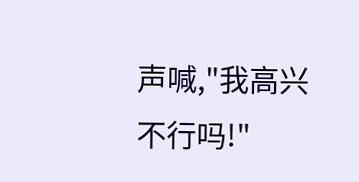声喊,"我高兴不行吗!"